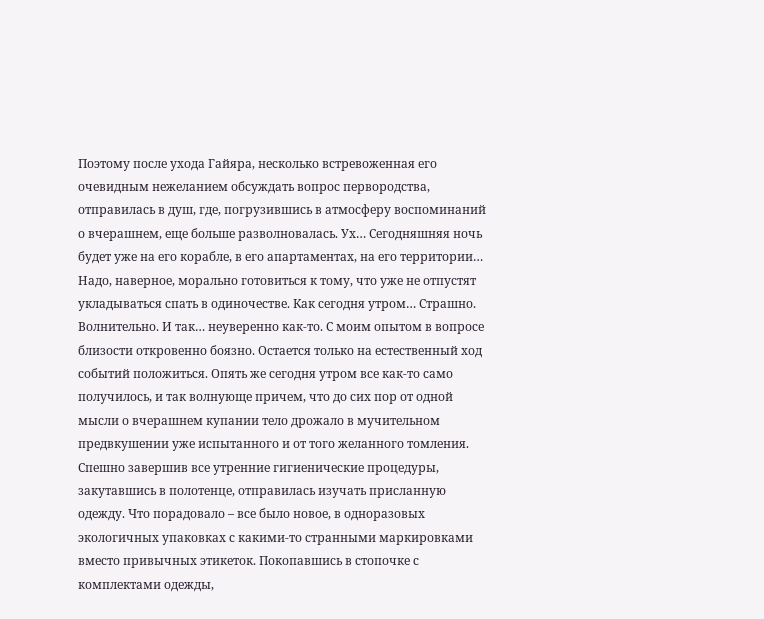Поэтому после ухода Гайяра, несколько встревоженная его очевидным нежеланием обсуждать вопрос первородства, отправилась в душ, где, погрузившись в атмосферу воспоминаний о вчерашнем, еще больше разволновалась. Ух… Сегодняшняя ночь будет уже на его корабле, в его апартаментах, на его территории… Надо, наверное, морально готовиться к тому, что уже не отпустят укладываться спать в одиночестве. Как сегодня утром… Страшно. Волнительно. И так… неуверенно как-то. С моим опытом в вопросе близости откровенно боязно. Остается только на естественный ход событий положиться. Опять же сегодня утром все как-то само получилось, и так волнующе причем, что до сих пор от одной мысли о вчерашнем купании тело дрожало в мучительном предвкушении уже испытанного и от того желанного томления.
Спешно завершив все утренние гигиенические процедуры, закутавшись в полотенце, отправилась изучать присланную одежду. Что порадовало – все было новое, в одноразовых экологичных упаковках с какими-то странными маркировками вместо привычных этикеток. Покопавшись в стопочке с комплектами одежды,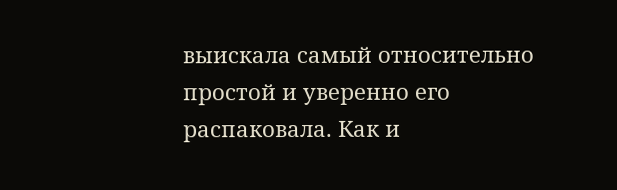выискала самый относительно простой и уверенно его распаковала. Как и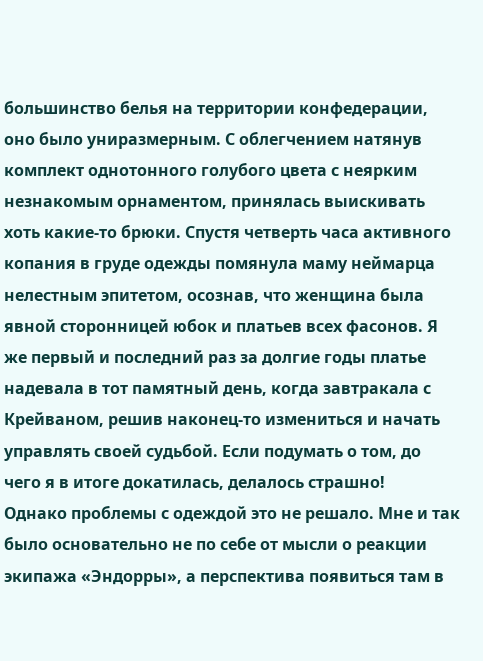большинство белья на территории конфедерации, оно было униразмерным. С облегчением натянув комплект однотонного голубого цвета с неярким незнакомым орнаментом, принялась выискивать хоть какие-то брюки. Спустя четверть часа активного копания в груде одежды помянула маму неймарца нелестным эпитетом, осознав, что женщина была явной сторонницей юбок и платьев всех фасонов. Я же первый и последний раз за долгие годы платье надевала в тот памятный день, когда завтракала с Крейваном, решив наконец-то измениться и начать управлять своей судьбой. Если подумать о том, до чего я в итоге докатилась, делалось страшно!
Однако проблемы с одеждой это не решало. Мне и так было основательно не по себе от мысли о реакции экипажа «Эндорры», а перспектива появиться там в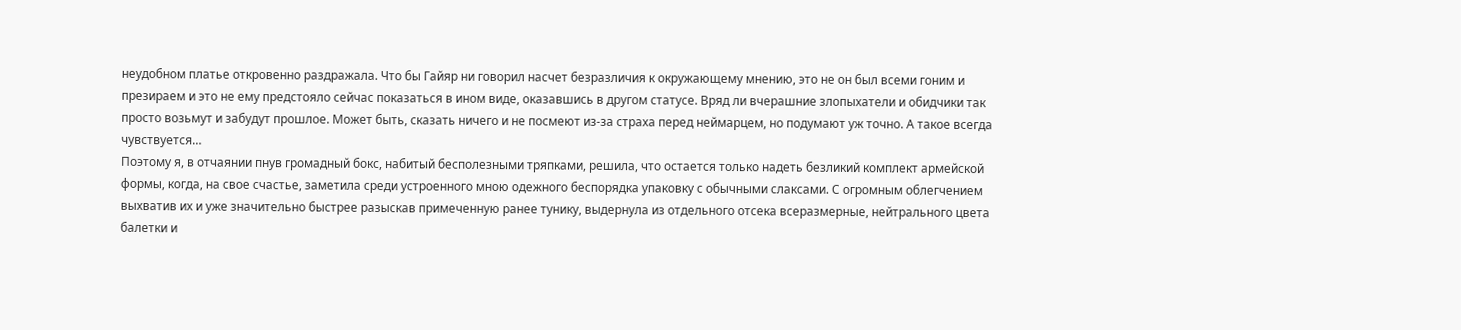неудобном платье откровенно раздражала. Что бы Гайяр ни говорил насчет безразличия к окружающему мнению, это не он был всеми гоним и презираем и это не ему предстояло сейчас показаться в ином виде, оказавшись в другом статусе. Вряд ли вчерашние злопыхатели и обидчики так просто возьмут и забудут прошлое. Может быть, сказать ничего и не посмеют из-за страха перед неймарцем, но подумают уж точно. А такое всегда чувствуется…
Поэтому я, в отчаянии пнув громадный бокс, набитый бесполезными тряпками, решила, что остается только надеть безликий комплект армейской формы, когда, на свое счастье, заметила среди устроенного мною одежного беспорядка упаковку с обычными слаксами. С огромным облегчением выхватив их и уже значительно быстрее разыскав примеченную ранее тунику, выдернула из отдельного отсека всеразмерные, нейтрального цвета балетки и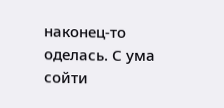наконец-то оделась. С ума сойти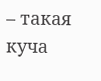– такая куча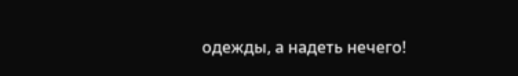одежды, а надеть нечего!